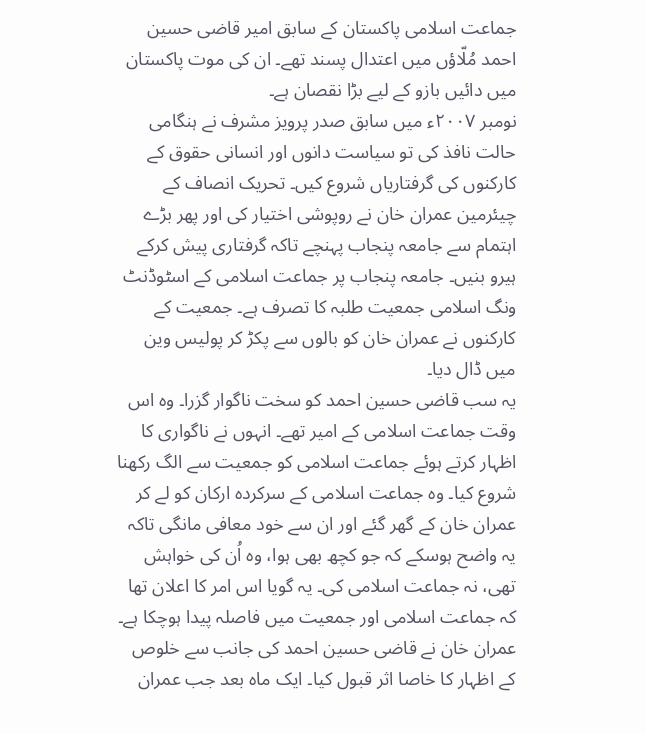جماعت اسلامی پاکستان کے سابق امیر قاضی حسین احمد مُلّاؤں میں اعتدال پسند تھے۔ ان کی موت پاکستان میں دائیں بازو کے لیے بڑا نقصان ہے۔
نومبر ۲۰۰۷ء میں سابق صدر پرویز مشرف نے ہنگامی حالت نافذ کی تو سیاست دانوں اور انسانی حقوق کے کارکنوں کی گرفتاریاں شروع کیں۔ تحریک انصاف کے چیئرمین عمران خان نے روپوشی اختیار کی اور پھر بڑے اہتمام سے جامعہ پنجاب پہنچے تاکہ گرفتاری پیش کرکے ہیرو بنیں۔ جامعہ پنجاب پر جماعت اسلامی کے اسٹوڈنٹ ونگ اسلامی جمعیت طلبہ کا تصرف ہے۔ جمعیت کے کارکنوں نے عمران خان کو بالوں سے پکڑ کر پولیس وین میں ڈال دیا۔
یہ سب قاضی حسین احمد کو سخت ناگوار گزرا۔ وہ اس وقت جماعت اسلامی کے امیر تھے۔ انہوں نے ناگواری کا اظہار کرتے ہوئے جماعت اسلامی کو جمعیت سے الگ رکھنا شروع کیا۔ وہ جماعت اسلامی کے سرکردہ ارکان کو لے کر عمران خان کے گھر گئے اور ان سے خود معافی مانگی تاکہ یہ واضح ہوسکے کہ جو کچھ بھی ہوا، وہ اُن کی خواہش تھی، نہ جماعت اسلامی کی۔ یہ گویا اس امر کا اعلان تھا کہ جماعت اسلامی اور جمعیت میں فاصلہ پیدا ہوچکا ہے۔ عمران خان نے قاضی حسین احمد کی جانب سے خلوص کے اظہار کا خاصا اثر قبول کیا۔ ایک ماہ بعد جب عمران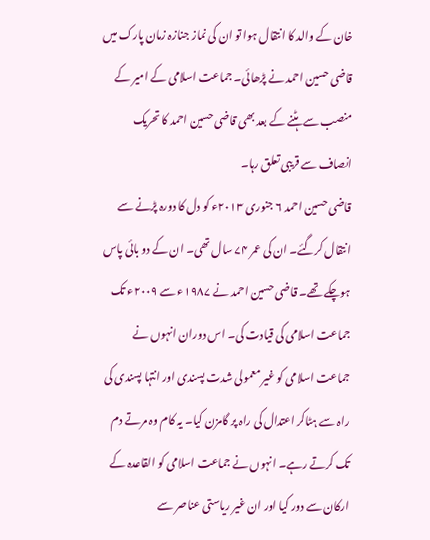خان کے والد کا انتقال ہوا تو ان کی نماز جنازہ زمان پارک میں قاضی حسین احمد نے پڑھائی۔ جماعت اسلامی کے امیر کے منصب سے ہٹنے کے بعد بھی قاضی حسین احمد کا تحریک انصاف سے قریبی تعلق رہا۔
قاضی حسین احمد ۶ جنوری ۲۰۱۳ء کو دل کا دورہ پڑنے سے انتقال کرگئے۔ ان کی عمر ۷۴ سال تھی۔ ان کے دو بائی پاس ہوچکے تھے۔ قاضی حسین احمد نے ۱۹۸۷ء سے ۲۰۰۹ء تک جماعت اسلامی کی قیادت کی۔ اس دوران انہوں نے جماعت اسلامی کو غیر معمولی شدت پسندی اور انتہا پسندی کی راہ سے ہٹاکر اعتدال کی راہ پر گامزن کیا۔ یہ کام وہ مرتے دم تک کرتے رہے۔ انہوں نے جماعت اسلامی کو القاعدہ کے ارکان سے دور کیا اور ان غیر ریاستی عناصر سے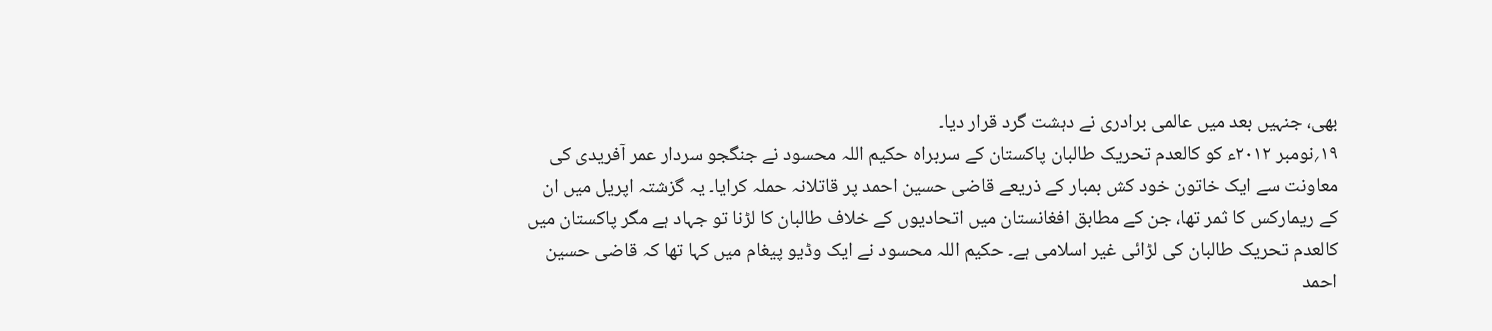بھی، جنہیں بعد میں عالمی برادری نے دہشت گرد قرار دیا۔
۱۹؍نومبر ۲۰۱۲ء کو کالعدم تحریک طالبان پاکستان کے سربراہ حکیم اللہ محسود نے جنگجو سردار عمر آفریدی کی معاونت سے ایک خاتون خود کش بمبار کے ذریعے قاضی حسین احمد پر قاتلانہ حملہ کرایا۔ یہ گزشتہ اپریل میں ان کے ریمارکس کا ثمر تھا، جن کے مطابق افغانستان میں اتحادیوں کے خلاف طالبان کا لڑنا تو جہاد ہے مگر پاکستان میں کالعدم تحریک طالبان کی لڑائی غیر اسلامی ہے۔ حکیم اللہ محسود نے ایک وڈیو پیغام میں کہا تھا کہ قاضی حسین احمد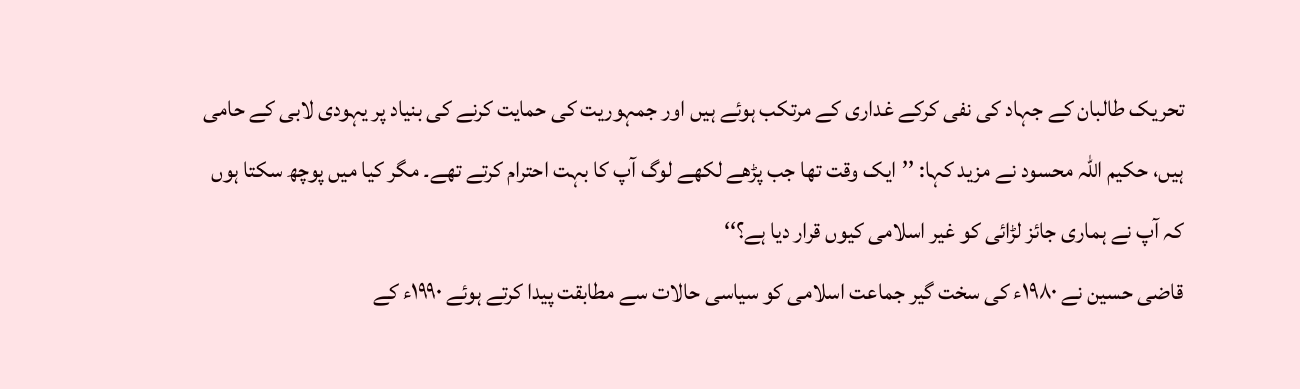تحریک طالبان کے جہاد کی نفی کرکے غداری کے مرتکب ہوئے ہیں اور جمہوریت کی حمایت کرنے کی بنیاد پر یہودی لابی کے حامی ہیں، حکیم اللہ محسود نے مزید کہا: ’’ایک وقت تھا جب پڑھے لکھے لوگ آپ کا بہت احترام کرتے تھے۔ مگر کیا میں پوچھ سکتا ہوں کہ آپ نے ہماری جائز لڑائی کو غیر اسلامی کیوں قرار دیا ہے؟‘‘
قاضی حسین نے ۱۹۸۰ء کی سخت گیر جماعت اسلامی کو سیاسی حالات سے مطابقت پیدا کرتے ہوئے ۱۹۹۰ء کے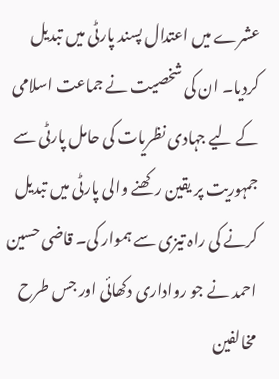عشرے میں اعتدال پسند پارٹی میں تبدیل کردیا۔ ان کی شخصیت نے جماعت اسلامی کے لیے جہادی نظریات کی حامل پارٹی سے جمہوریت پر یقین رکھنے والی پارٹی میں تبدیل کرنے کی راہ تیزی سے ہموار کی۔ قاضی حسین احمد نے جو رواداری دکھائی اور جس طرح مخالفین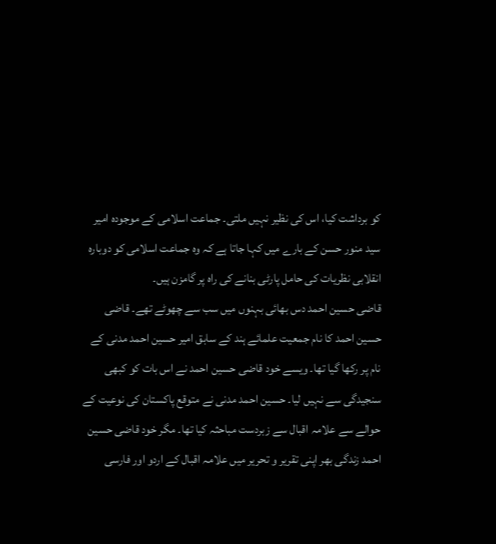کو برداشت کیا، اس کی نظیر نہیں ملتی۔ جماعت اسلامی کے موجودہ امیر سید منور حسن کے بارے میں کہا جاتا ہے کہ وہ جماعت اسلامی کو دوبارہ انقلابی نظریات کی حامل پارٹی بنانے کی راہ پر گامزن ہیں۔
قاضی حسین احمد دس بھائی بہنوں میں سب سے چھوٹے تھے۔ قاضی حسین احمد کا نام جمعیت علمائے ہند کے سابق امیر حسین احمد مدنی کے نام پر رکھا گیا تھا۔ ویسے خود قاضی حسین احمد نے اس بات کو کبھی سنجیدگی سے نہیں لیا۔ حسین احمد مدنی نے متوقع پاکستان کی نوعیت کے حوالے سے علامہ اقبال سے زبردست مباحثہ کیا تھا۔ مگر خود قاضی حسین احمد زندگی بھر اپنی تقریر و تحریر میں علامہ اقبال کے اردو اور فارسی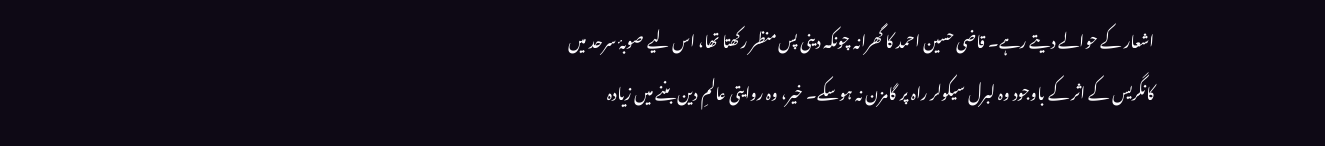اشعار کے حوالے دیتے رہے۔ قاضی حسین احمد کا گھرانہ چونکہ دینی پس منظر رکھتا تھا، اس لیے صوبۂ سرحد میں کانگریس کے اثر کے باوجود وہ لبرل سیکولر راہ پر گامزن نہ ہوسکے۔ خیر، وہ روایتی عالمِ دین بننے میں زیادہ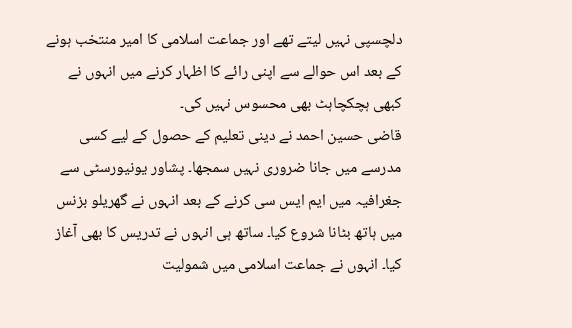دلچسپی نہیں لیتے تھے اور جماعت اسلامی کا امیر منتخب ہونے کے بعد اس حوالے سے اپنی رائے کا اظہار کرنے میں انہوں نے کبھی ہچکچاہٹ بھی محسوس نہیں کی۔
قاضی حسین احمد نے دینی تعلیم کے حصول کے لیے کسی مدرسے میں جانا ضروری نہیں سمجھا۔ پشاور یونیورسٹی سے جغرافیہ میں ایم ایس سی کرنے کے بعد انہوں نے گھریلو بزنس میں ہاتھ بٹانا شروع کیا۔ ساتھ ہی انہوں نے تدریس کا بھی آغاز کیا۔ انہوں نے جماعت اسلامی میں شمولیت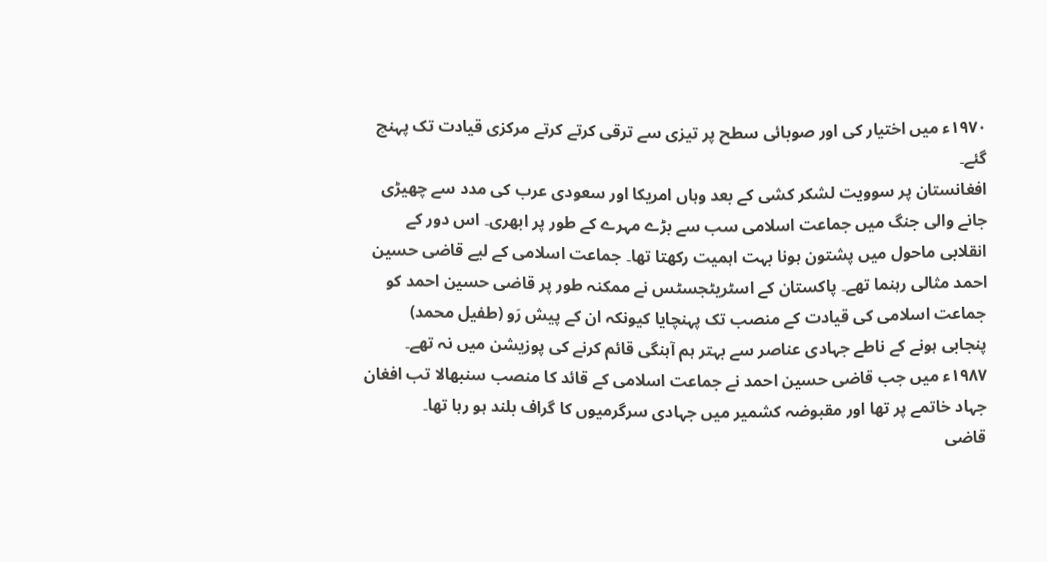۱۹۷۰ء میں اختیار کی اور صوبائی سطح پر تیزی سے ترقی کرتے کرتے مرکزی قیادت تک پہنچ گئے۔
افغانستان پر سوویت لشکر کشی کے بعد وہاں امریکا اور سعودی عرب کی مدد سے چھیڑی جانے والی جنگ میں جماعت اسلامی سب سے بڑے مہرے کے طور پر ابھری۔ اس دور کے انقلابی ماحول میں پشتون ہونا بہت اہمیت رکھتا تھا۔ جماعت اسلامی کے لیے قاضی حسین احمد مثالی رہنما تھے۔ پاکستان کے اسٹریٹجسٹس نے ممکنہ طور پر قاضی حسین احمد کو جماعت اسلامی کی قیادت کے منصب تک پہنچایا کیونکہ ان کے پیش رَو (طفیل محمد) پنجابی ہونے کے ناطے جہادی عناصر سے بہتر ہم آہنگی قائم کرنے کی پوزیشن میں نہ تھے۔ ۱۹۸۷ء میں جب قاضی حسین احمد نے جماعت اسلامی کے قائد کا منصب سنبھالا تب افغان جہاد خاتمے پر تھا اور مقبوضہ کشمیر میں جہادی سرگرمیوں کا گراف بلند ہو رہا تھا۔
قاضی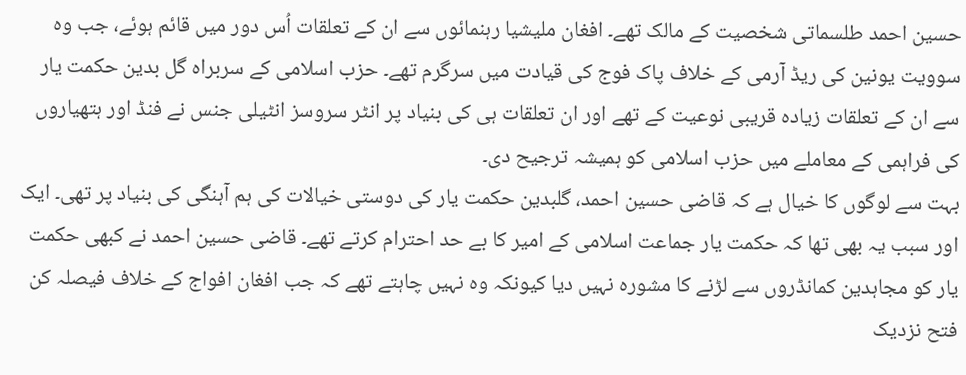حسین احمد طلسماتی شخصیت کے مالک تھے۔ افغان ملیشیا رہنمائوں سے ان کے تعلقات اُس دور میں قائم ہوئے، جب وہ سوویت یونین کی ریڈ آرمی کے خلاف پاک فوج کی قیادت میں سرگرم تھے۔ حزب اسلامی کے سربراہ گل بدین حکمت یار سے ان کے تعلقات زیادہ قریبی نوعیت کے تھے اور ان تعلقات ہی کی بنیاد پر انٹر سروسز انٹیلی جنس نے فنڈ اور ہتھیاروں کی فراہمی کے معاملے میں حزب اسلامی کو ہمیشہ ترجیح دی۔
بہت سے لوگوں کا خیال ہے کہ قاضی حسین احمد، گلبدین حکمت یار کی دوستی خیالات کی ہم آہنگی کی بنیاد پر تھی۔ ایک اور سبب یہ بھی تھا کہ حکمت یار جماعت اسلامی کے امیر کا بے حد احترام کرتے تھے۔ قاضی حسین احمد نے کبھی حکمت یار کو مجاہدین کمانڈروں سے لڑنے کا مشورہ نہیں دیا کیونکہ وہ نہیں چاہتے تھے کہ جب افغان افواج کے خلاف فیصلہ کن فتح نزدیک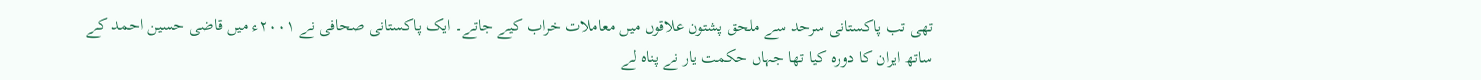تھی تب پاکستانی سرحد سے ملحق پشتون علاقوں میں معاملات خراب کیے جاتے۔ ایک پاکستانی صحافی نے ۲۰۰۱ء میں قاضی حسین احمد کے ساتھ ایران کا دورہ کیا تھا جہاں حکمت یار نے پناہ لے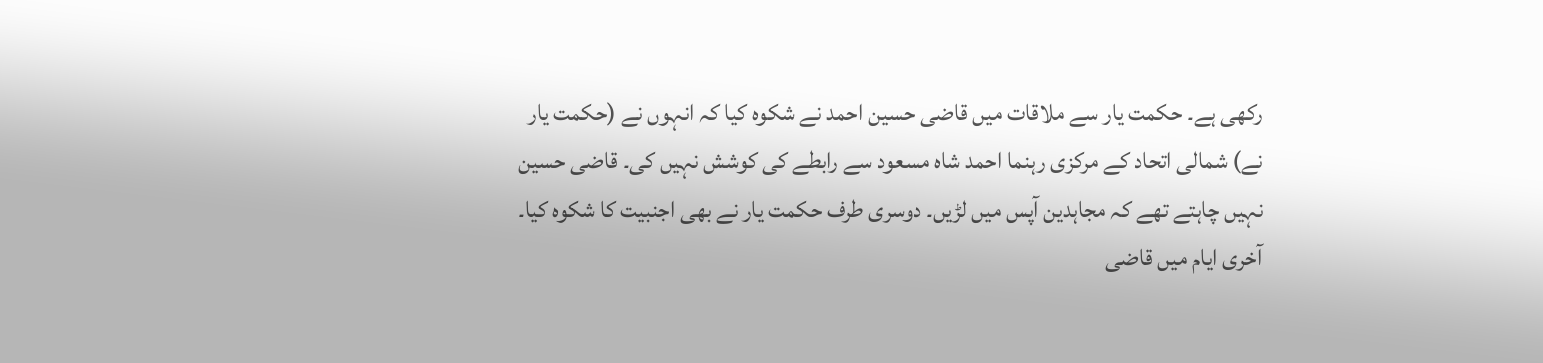رکھی ہے۔ حکمت یار سے ملاقات میں قاضی حسین احمد نے شکوہ کیا کہ انہوں نے (حکمت یار نے) شمالی اتحاد کے مرکزی رہنما احمد شاہ مسعود سے رابطے کی کوشش نہیں کی۔ قاضی حسین نہیں چاہتے تھے کہ مجاہدین آپس میں لڑیں۔ دوسری طرف حکمت یار نے بھی اجنبیت کا شکوہ کیا۔
آخری ایام میں قاضی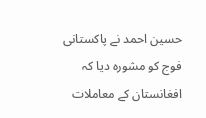حسین احمد نے پاکستانی فوج کو مشورہ دیا کہ افغانستان کے معاملات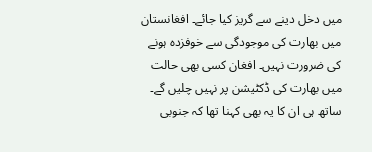میں دخل دینے سے گریز کیا جائے۔ افغانستان میں بھارت کی موجودگی سے خوفزدہ ہونے کی ضرورت نہیں۔ افغان کسی بھی حالت میں بھارت کی ڈکٹیشن پر نہیں چلیں گے۔ ساتھ ہی ان کا یہ بھی کہنا تھا کہ جنوبی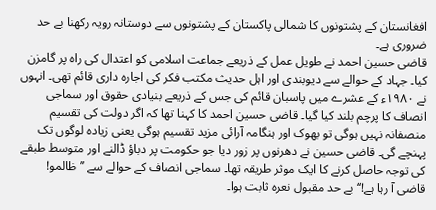افغانستان کے پشتونوں کا شمالی پاکستان کے پشتونوں سے دوستانہ رویہ رکھنا بے حد ضروری ہے۔
قاضی حسین احمد نے طویل عمل کے ذریعے جماعت اسلامی کو اعتدال کی راہ پر گامزن کیا۔ جہاد کے حوالے سے دیوبندی اور اہل حدیث مکتب فکر کی اجارہ داری قائم تھی۔ انہوں نے ۱۹۸۰ء کے عشرے میں پاسبان قائم کی جس کے ذریعے بنیادی حقوق اور سماجی انصاف کا پرچم بلند کیا گیا۔ قاضی حسین احمد کا کہنا تھا کہ اگر دولت کی تقسیم منصفانہ نہیں ہوگی تو بھوک اور ہنگامہ آرائی مزید تقسیم ہوگی یعنی زیادہ لوگوں تک پہنچے گی۔ قاضی حسین نے دھرنوں پر زور دیا جو حکومت پر دباؤ ڈالنے اور متوسط طبقے کی توجہ حاصل کرنے کا ایک موثر طریقہ تھا۔ سماجی انصاف کے حوالے سے ’’ظالمو! قاضی آ رہا ہے!‘‘ بے حد مقبول نعرہ ثابت ہوا۔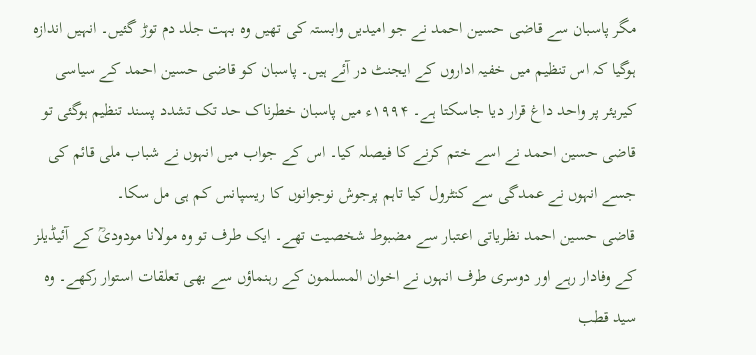مگر پاسبان سے قاضی حسین احمد نے جو امیدیں وابستہ کی تھیں وہ بہت جلد دم توڑ گئیں۔ انہیں اندازہ ہوگیا کہ اس تنظیم میں خفیہ اداروں کے ایجنٹ در آئے ہیں۔ پاسبان کو قاضی حسین احمد کے سیاسی کیریئر پر واحد داغ قرار دیا جاسکتا ہے۔ ۱۹۹۴ء میں پاسبان خطرناک حد تک تشدد پسند تنظیم ہوگئی تو قاضی حسین احمد نے اسے ختم کرنے کا فیصلہ کیا۔ اس کے جواب میں انہوں نے شباب ملی قائم کی جسے انہوں نے عمدگی سے کنٹرول کیا تاہم پرجوش نوجوانوں کا ریسپانس کم ہی مل سکا۔
قاضی حسین احمد نظریاتی اعتبار سے مضبوط شخصیت تھے۔ ایک طرف تو وہ مولانا مودودیؒ کے آئیڈیلز کے وفادار رہے اور دوسری طرف انہوں نے اخوان المسلمون کے رہنماؤں سے بھی تعلقات استوار رکھے۔ وہ سید قطب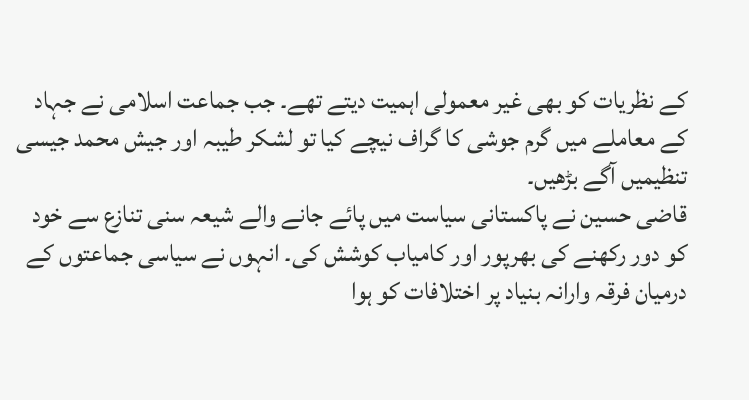کے نظریات کو بھی غیر معمولی اہمیت دیتے تھے۔ جب جماعت اسلامی نے جہاد کے معاملے میں گرم جوشی کا گراف نیچے کیا تو لشکر طیبہ اور جیش محمد جیسی تنظیمیں آگے بڑھیں۔
قاضی حسین نے پاکستانی سیاست میں پائے جانے والے شیعہ سنی تنازع سے خود کو دور رکھنے کی بھرپور اور کامیاب کوشش کی۔ انہوں نے سیاسی جماعتوں کے درمیان فرقہ وارانہ بنیاد پر اختلافات کو ہوا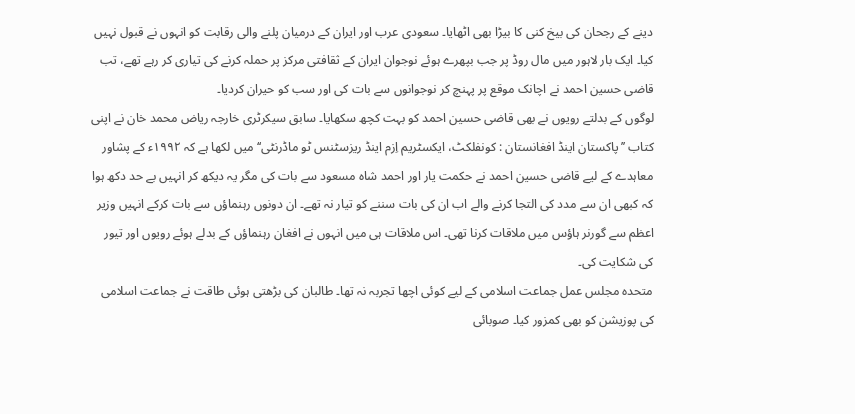دینے کے رجحان کی بیخ کنی کا بیڑا بھی اٹھایا۔ سعودی عرب اور ایران کے درمیان پلنے والی رقابت کو انہوں نے قبول نہیں کیا۔ ایک بار لاہور میں مال روڈ پر جب بپھرے ہوئے نوجوان ایران کے ثقافتی مرکز پر حملہ کرنے کی تیاری کر رہے تھے، تب قاضی حسین احمد نے اچانک موقع پر پہنچ کر نوجوانوں سے بات کی اور سب کو حیران کردیا۔
لوگوں کے بدلتے رویوں نے بھی قاضی حسین احمد کو بہت کچھ سکھایا۔ سابق سیکرٹری خارجہ ریاض محمد خان نے اپنی کتاب ’’پاکستان اینڈ افغانستان : کونفلکٹ، ایکسٹریم اِزم اینڈ ریزسٹنس ٹو ماڈرنٹی‘‘ میں لکھا ہے کہ ۱۹۹۲ء کے پشاور معاہدے کے لیے قاضی حسین احمد نے حکمت یار اور احمد شاہ مسعود سے بات کی مگر یہ دیکھ کر انہیں بے حد دکھ ہوا کہ کبھی ان سے مدد کی التجا کرنے والے اب ان کی بات سننے کو تیار نہ تھے۔ ان دونوں رہنماؤں سے بات کرکے انہیں وزیر اعظم سے گورنر ہاؤس میں ملاقات کرنا تھی۔ اس ملاقات ہی میں انہوں نے افغان رہنماؤں کے بدلے ہوئے رویوں اور تیور کی شکایت کی۔
متحدہ مجلس عمل جماعت اسلامی کے لیے کوئی اچھا تجربہ نہ تھا۔ طالبان کی بڑھتی ہوئی طاقت نے جماعت اسلامی کی پوزیشن کو بھی کمزور کیا۔ صوبائی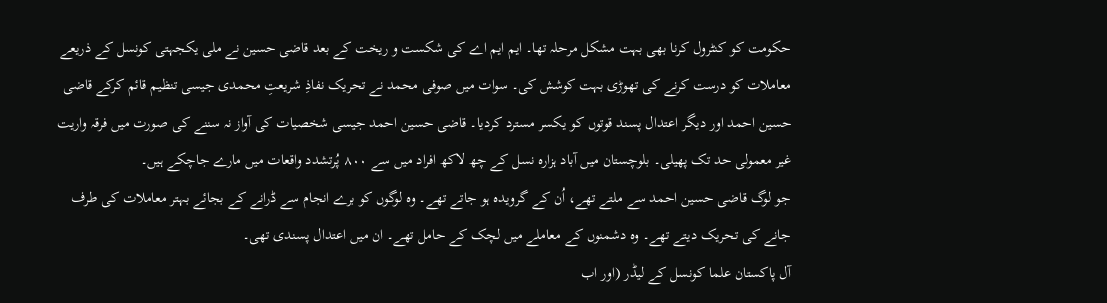حکومت کو کنٹرول کرنا بھی بہت مشکل مرحلہ تھا۔ ایم ایم اے کی شکست و ریخت کے بعد قاضی حسین نے ملی یکجہتی کونسل کے ذریعے معاملات کو درست کرنے کی تھوڑی بہت کوشش کی۔ سوات میں صوفی محمد نے تحریک نفاذِ شریعتِ محمدی جیسی تنظیم قائم کرکے قاضی حسین احمد اور دیگر اعتدال پسند قوتوں کو یکسر مسترد کردیا۔ قاضی حسین احمد جیسی شخصیات کی آواز نہ سننے کی صورت میں فرقہ واریت غیر معمولی حد تک پھیلی۔ بلوچستان میں آباد ہزارہ نسل کے چھ لاکھ افراد میں سے ۸۰۰ پُرتشدد واقعات میں مارے جاچکے ہیں۔
جو لوگ قاضی حسین احمد سے ملتے تھے، اُن کے گرویدہ ہو جاتے تھے۔ وہ لوگوں کو برے انجام سے ڈرانے کے بجائے بہتر معاملات کی طرف جانے کی تحریک دیتے تھے۔ وہ دشمنوں کے معاملے میں لچک کے حامل تھے۔ ان میں اعتدال پسندی تھی۔
آل پاکستان علما کونسل کے لیڈر (اور اب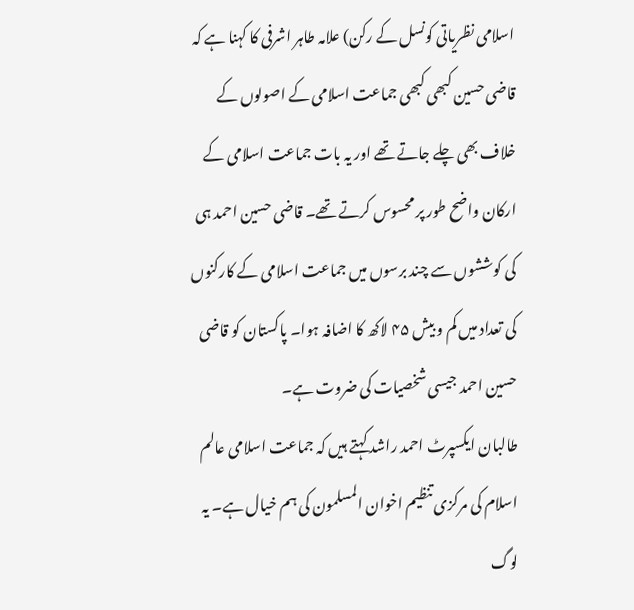اسلامی نظریاتی کونسل کے رکن) علامہ طاہر اشرفی کا کہنا ہے کہ قاضی حسین کبھی کبھی جماعت اسلامی کے اصولوں کے خلاف بھی چلے جاتے تھے اور یہ بات جماعت اسلامی کے ارکان واضح طور پر محسوس کرتے تھے۔ قاضی حسین احمد ہی کی کوششوں سے چند برسوں میں جماعت اسلامی کے کارکنوں کی تعداد میں کم و بیش ۴۵ لاکھ کا اضافہ ہوا۔ پاکستان کو قاضی حسین احمد جیسی شخصیات کی ضروت ہے۔
طالبان ایکسپرٹ احمد راشد کہتے ہیں کہ جماعت اسلامی عالم اسلام کی مرکزی تنظیم اخوان المسلمون کی ہم خیال ہے۔ یہ لوگ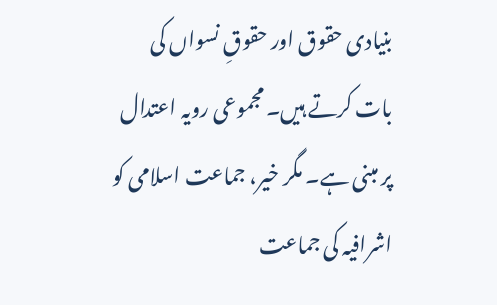بنیادی حقوق اور حقوقِ نسواں کی بات کرتے ہیں۔ مجموعی رویہ اعتدال پر مبنی ہے۔ مگر خیر، جماعت اسلامی کو اشرافیہ کی جماعت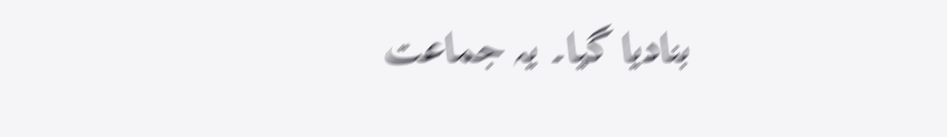بنادیا گیا۔ یہ جماعت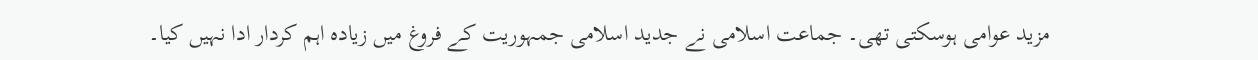مزید عوامی ہوسکتی تھی۔ جماعت اسلامی نے جدید اسلامی جمہوریت کے فروغ میں زیادہ اہم کردار ادا نہیں کیا۔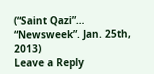(“Saint Qazi”… “Newsweek”. Jan. 25th, 2013)
Leave a Reply